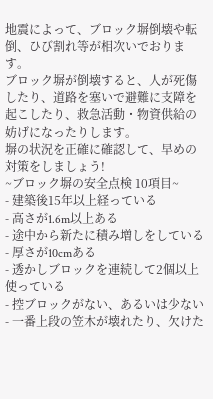地震によって、ブロック塀倒壊や転倒、ひび割れ等が相次いでおります。
ブロック塀が倒壊すると、人が死傷したり、道路を塞いで避難に支障を起こしたり、救急活動・物資供給の妨げになったりします。
塀の状況を正確に確認して、早めの対策をしましょう!
~ブロック塀の安全点検 10項目~
- 建築後15年以上経っている
- 高さが1.6m以上ある
- 途中から新たに積み増しをしている
- 厚さが10cmある
- 透かしブロックを連続して2個以上使っている
- 控ブロックがない、あるいは少ない
- 一番上段の笠木が壊れたり、欠けた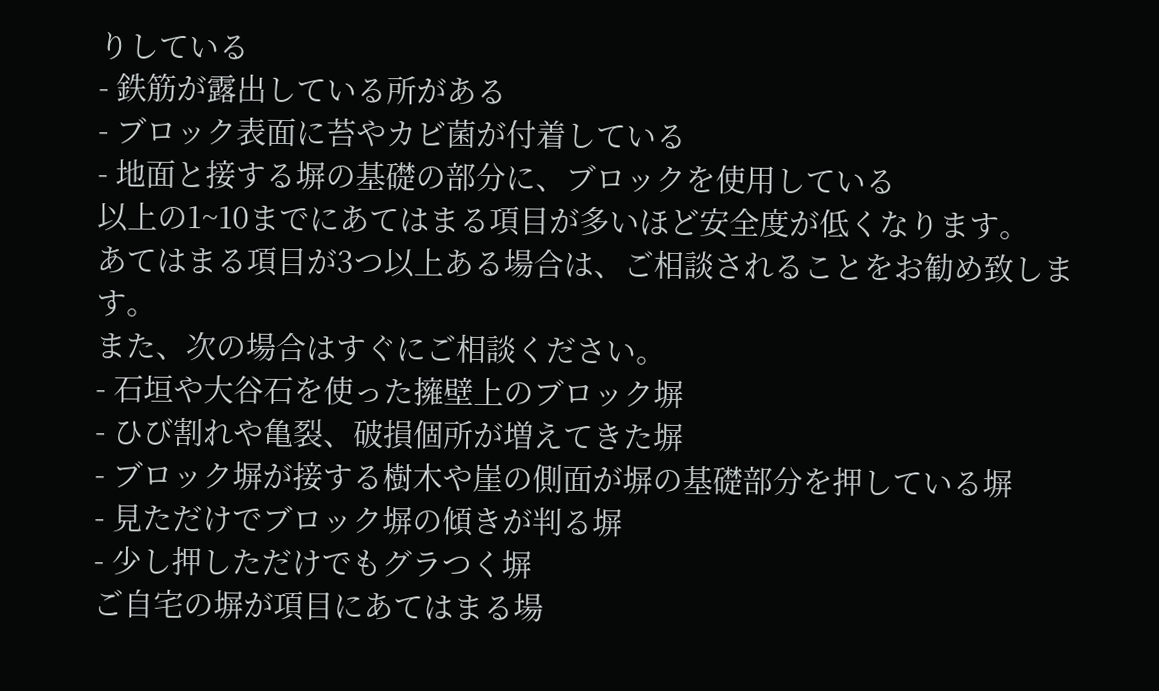りしている
- 鉄筋が露出している所がある
- ブロック表面に苔やカビ菌が付着している
- 地面と接する塀の基礎の部分に、ブロックを使用している
以上の1~10までにあてはまる項目が多いほど安全度が低くなります。
あてはまる項目が3つ以上ある場合は、ご相談されることをお勧め致します。
また、次の場合はすぐにご相談ください。
- 石垣や大谷石を使った擁壁上のブロック塀
- ひび割れや亀裂、破損個所が増えてきた塀
- ブロック塀が接する樹木や崖の側面が塀の基礎部分を押している塀
- 見ただけでブロック塀の傾きが判る塀
- 少し押しただけでもグラつく塀
ご自宅の塀が項目にあてはまる場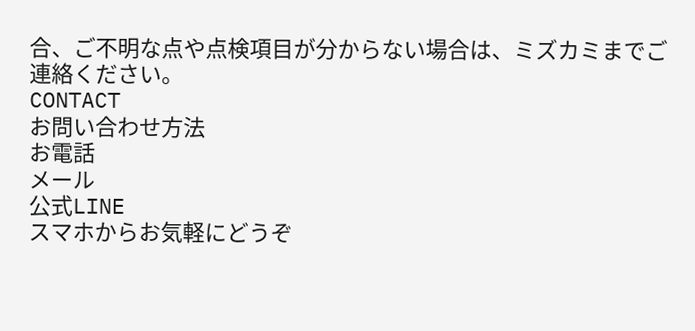合、ご不明な点や点検項目が分からない場合は、ミズカミまでご連絡ください。
CONTACT
お問い合わせ方法
お電話
メール
公式LINE
スマホからお気軽にどうぞ